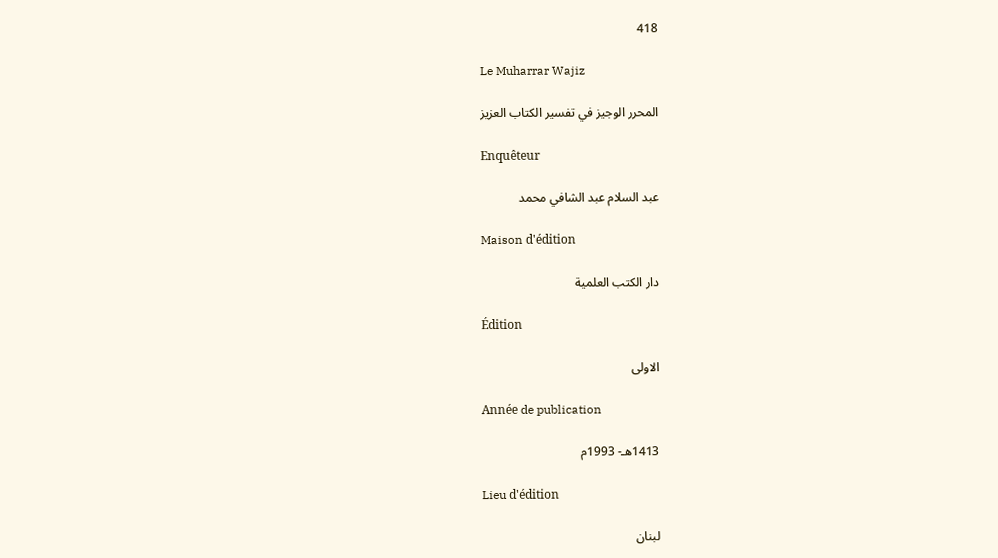418

Le Muharrar Wajiz

المحرر الوجيز في تفسير الكتاب العزيز

Enquêteur

عبد السلام عبد الشافي محمد

Maison d'édition

دار الكتب العلمية

Édition

الاولى

Année de publication

1413هـ- 1993م

Lieu d'édition

لبنان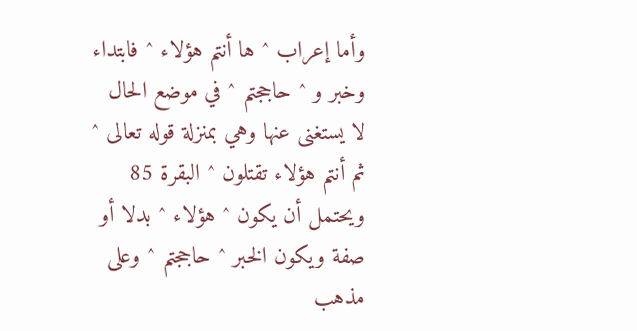وأما إعراب ^ ها أنتم هؤلاء ^ فابتداء وخبر و ^ حاججتم ^ في موضع الحال لا يستغنى عنها وهي بمنزلة قوله تعالى ^ ثم أنتم هؤلاء تقتلون ^ البقرة 85 ويحتمل أن يكون ^ هؤلاء ^ بدلا أو صفة ويكون الخبر ^ حاججتم ^ وعلى مذهب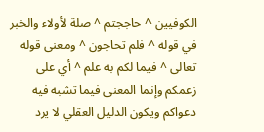الكوفيين ^ حاججتم ^ صلة لأولاء والخبر في قوله ^ فلم تحاجون ^ ومعنى قوله تعالى ^ فيما لكم به علم ^ أي على زعمكم وإنما المعنى فيما تشبه فيه دعواكم ويكون الدليل العقلي لا يرد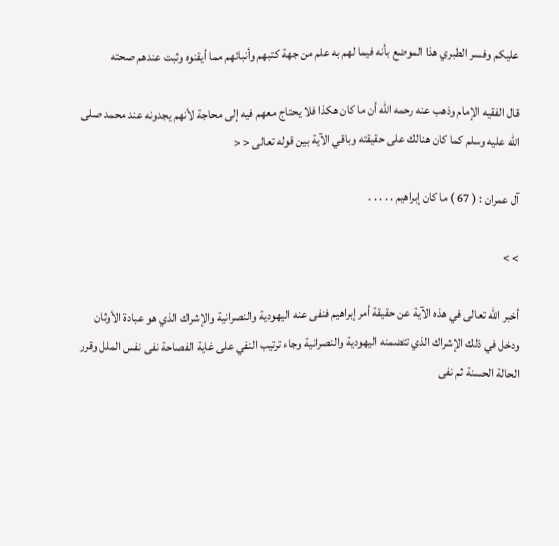عليكم وفسر الطبري هذا الموضع بأنه فيما لهم به علم من جهة كتبهم وأنبائهم مما أيقنوه وثبت عندهم صحته

قال الفقيه الإمام وذهب عنه رحمه الله أن ما كان هكذا فلا يحتاج معهم فيه إلى محاجة لأنهم يجدونه عند محمد صلى الله عليه وسلم كما كان هنالك على حقيقته وباقي الآية بين قوله تعالى < <

آل عمران : ( 67 ) ما كان إبراهيم . . . . .

> >

أخبر الله تعالى في هذه الآية عن حقيقة أمر إبراهيم فنفى عنه اليهودية والنصرانية والإشراك الذي هو عبادة الأوثان ودخل في ذلك الإشراك الذي تتضمنه اليهودية والنصرانية وجاء ترتيب النفي على غاية الفصاحة نفى نفس الملل وقرر الحالة الحسنة ثم نفى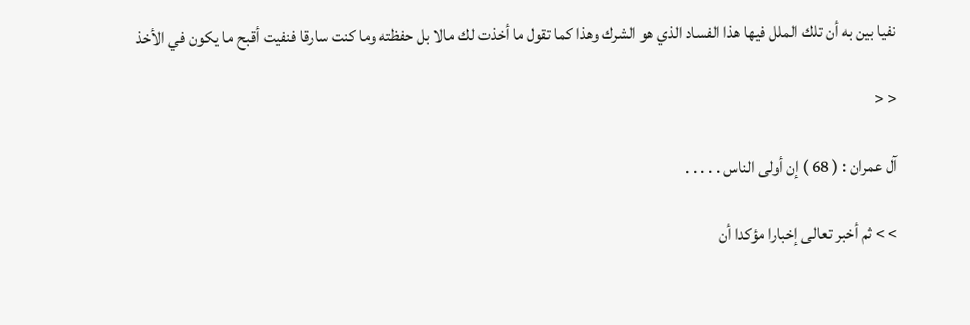نفيا بين به أن تلك الملل فيها هذا الفساد الذي هو الشرك وهذا كما تقول ما أخذت لك مالا بل حفظته وما كنت سارقا فنفيت أقبح ما يكون في الأخذ

< <

آل عمران : ( 68 ) إن أولى الناس . . . . .

> > ثم أخبر تعالى إخبارا مؤكدا أن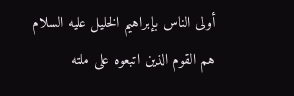أولى الناس بإبراهيم الخليل عليه السلام هم القوم الذين اتبعوه على ملته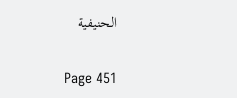الحنيفية

Page 451